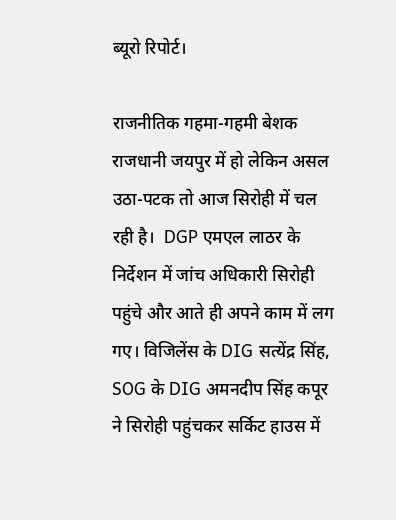ब्यूरो रिपोर्ट।

राजनीतिक गहमा-गहमी बेशक राजधानी जयपुर में हो लेकिन असल उठा-पटक तो आज सिरोही में चल रही है।  DGP एमएल लाठर के निर्देशन में जांच अधिकारी सिरोही पहुंचे और आते ही अपने काम में लग गए। विजिलेंस के DIG सत्येंद्र सिंह, SOG के DIG अमनदीप सिंह कपूर ने सिरोही पहुंचकर सर्किट हाउस में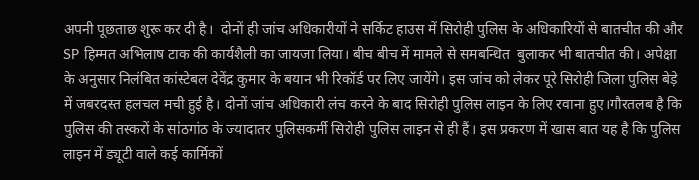अपनी पूछताछ शुरू कर दी है।  दोनों ही जांच अधिकारीयों ने सर्किट हाउस में सिरोही पुलिस के अधिकारियों से बातचीत की और SP हिम्मत अभिलाष टाक की कार्यशैली का जायजा लिया। बीच बीच में मामले से समबन्धित  बुलाकर भी बातचीत की। अपेक्षा के अनुसार निलंबित कांस्टेबल देवेंद्र कुमार के बयान भी रिकॉर्ड पर लिए जायेंगे। इस जांच को लेकर पूरे सिरोही जिला पुलिस बेड़े में जबरदस्त हलचल मची हुई है। दोनों जांच अधिकारी लंच करने के बाद सिरोही पुलिस लाइन के लिए रवाना हुए।गौरतलब है कि पुलिस की तस्करों के सांठगांठ के ज्यादातर पुलिसकर्मी सिरोही पुलिस लाइन से ही हैं। इस प्रकरण में खास बात यह है कि पुलिस लाइन में ड्यूटी वाले कई कार्मिकों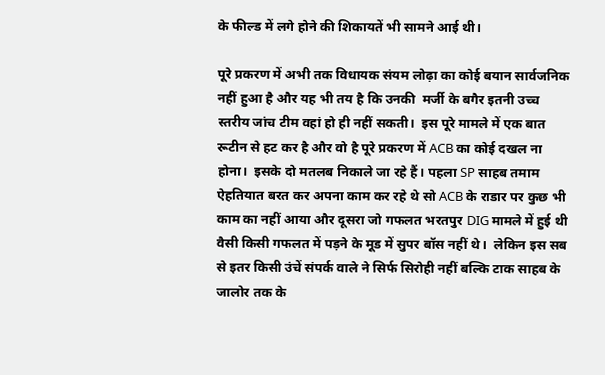के फील्ड में लगे होने की शिकायतें भी सामने आई थी।

पूरे प्रकरण में अभी तक विधायक संयम लोढ़ा का कोई बयान सार्वजनिक नहीं हुआ है और यह भी तय है कि उनकी  मर्जी के बगैर इतनी उच्च स्तरीय जांच टीम वहां हो ही नहीं सकती।  इस पूरे मामले में एक बात रूटीन से हट कर है और वो है पूरे प्रकरण में ACB का कोई दखल ना होना।  इसके दो मतलब निकाले जा रहे हैं। पहला SP साहब तमाम ऐहतियात बरत कर अपना काम कर रहे थे सो ACB के राडार पर कुछ भी काम का नहीं आया और दूसरा जो गफलत भरतपुर DIG मामले में हुई थी वैसी किसी गफलत में पड़ने के मूड में सुपर बॉस नहीं थे।  लेकिन इस सब से इतर किसी उंचें संपर्क वाले ने सिर्फ सिरोही नहीं बल्कि टाक साहब के जालोर तक के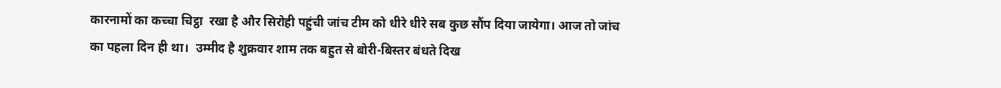कारनामों का कच्चा चिट्ठा  रखा है और सिरोही पहुंची जांच टीम को धीरे धीरे सब कुछ सौंप दिया जायेगा। आज तो जांच का पहला दिन ही था।  उम्मीद है शुक्रवार शाम तक बहुत से बोरी-बिस्तर बंधते दिख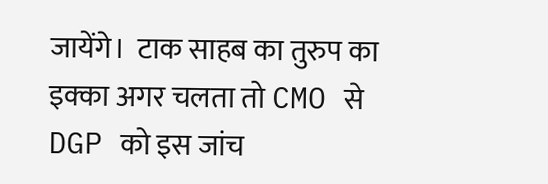जायेंगे।  टाक साहब का तुरुप का इक्का अगर चलता तो CMO से DGP को इस जांच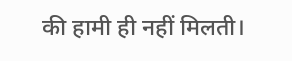की हामी ही नहीं मिलती।